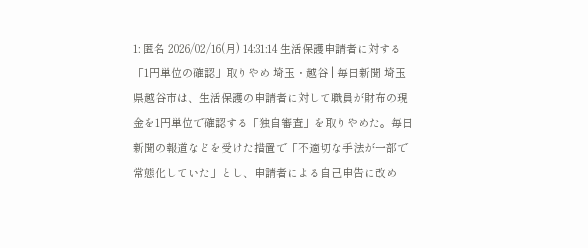1: 匿名 2026/02/16(月) 14:31:14 生活保護申請者に対する「1円単位の確認」取りやめ 埼玉・越谷 | 毎日新聞 埼玉県越谷市は、生活保護の申請者に対して職員が財布の現金を1円単位で確認する「独自審査」を取りやめた。毎日新聞の報道などを受けた措置で「不適切な手法が一部で常態化していた」とし、申請者による自己申告に改め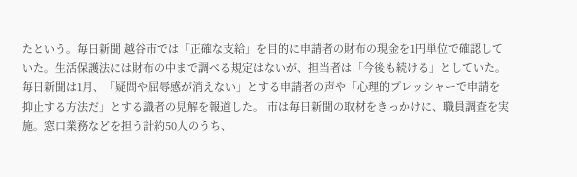たという。毎日新聞 越谷市では「正確な支給」を目的に申請者の財布の現金を1円単位で確認していた。生活保護法には財布の中まで調べる規定はないが、担当者は「今後も続ける」としていた。 毎日新聞は1月、「疑問や屈辱感が消えない」とする申請者の声や「心理的プレッシャーで申請を抑止する方法だ」とする識者の見解を報道した。 市は毎日新聞の取材をきっかけに、職員調査を実施。窓口業務などを担う計約50人のうち、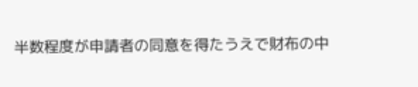半数程度が申請者の同意を得たうえで財布の中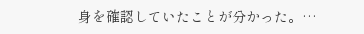身を確認していたことが分かった。…